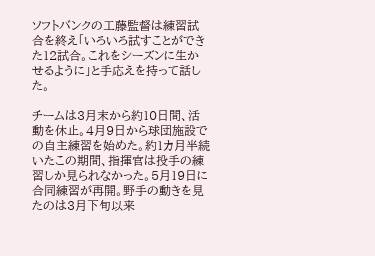ソフトバンクの工藤監督は練習試合を終え「いろいろ試すことができた12試合。これをシーズンに生かせるように」と手応えを持って話した。

チームは3月末から約10日間、活動を休止。4月9日から球団施設での自主練習を始めた。約1カ月半続いたこの期間、指揮官は投手の練習しか見られなかった。5月19日に合同練習が再開。野手の動きを見たのは3月下旬以来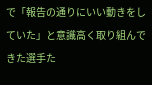で「報告の通りにいい動きをしていた」と意識高く取り組んできた選手た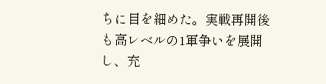ちに目を細めた。実戦再開後も高レベルの1軍争いを展開し、充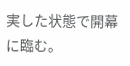実した状態で開幕に臨む。